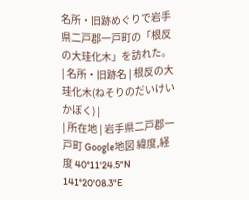名所・旧跡めぐりで岩手県二戸郡一戸町の「根反の大珪化木」を訪れた。
| 名所・旧跡名 | 根反の大珪化木(ねそりのだいけいかぼく) |
| 所在地 | 岩手県二戸郡一戸町 Google地図 緯度,経度 40°11'24.5"N 141°20'08.3"E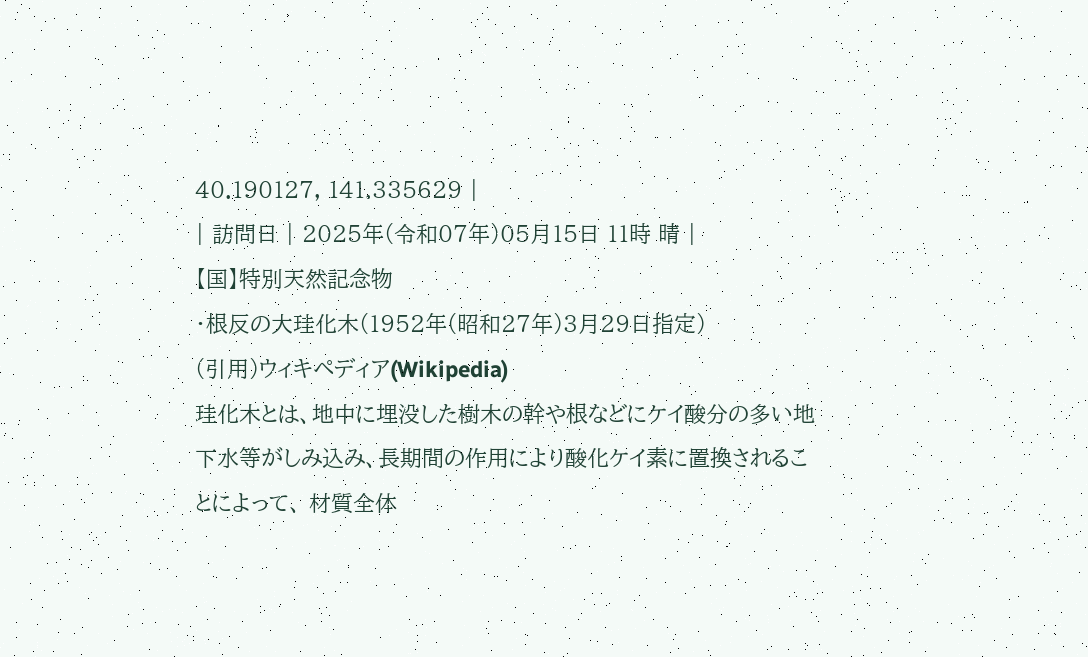40.190127, 141.335629 |
| 訪問日 | 2025年(令和07年)05月15日 11時 晴 |
【国】特別天然記念物
・根反の大珪化木(1952年(昭和27年)3月29日指定)
(引用)ウィキペディア(Wikipedia)
珪化木とは、地中に埋没した樹木の幹や根などにケイ酸分の多い地下水等がしみ込み、長期間の作用により酸化ケイ素に置換されることによって、 材質全体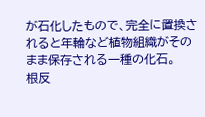が石化したもので、完全に置換されると年輪など植物組織がそのまま保存される一種の化石。
根反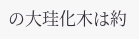の大珪化木は約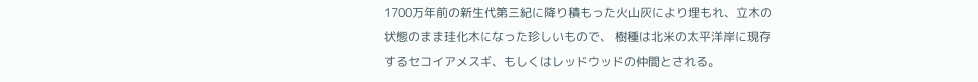1700万年前の新生代第三紀に降り積もった火山灰により埋もれ、立木の状態のまま珪化木になった珍しいもので、 樹種は北米の太平洋岸に現存するセコイアメスギ、もしくはレッドウッドの仲間とされる。